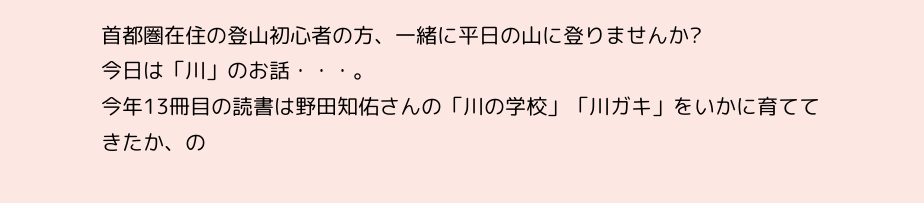首都圏在住の登山初心者の方、一緒に平日の山に登りませんか?
今日は「川」のお話・・・。
今年13冊目の読書は野田知佑さんの「川の学校」「川ガキ」をいかに育ててきたか、の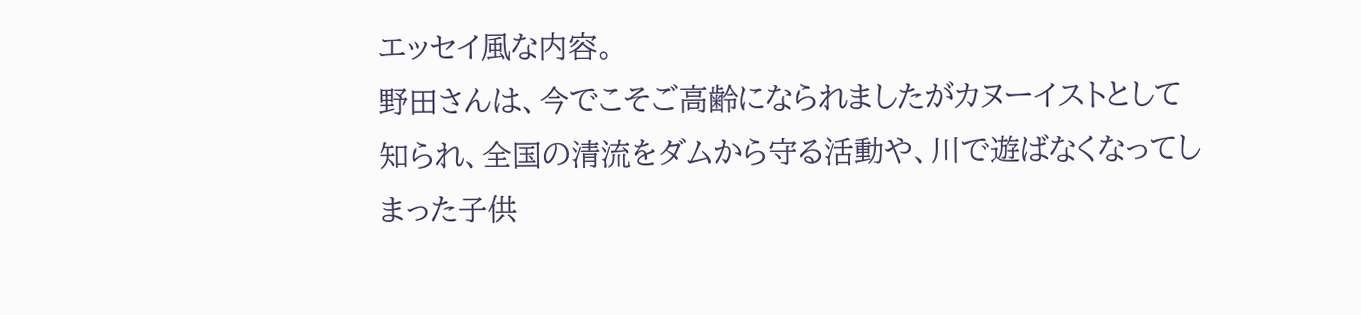エッセイ風な内容。
野田さんは、今でこそご高齢になられましたがカヌーイストとして知られ、全国の清流をダムから守る活動や、川で遊ばなくなってしまった子供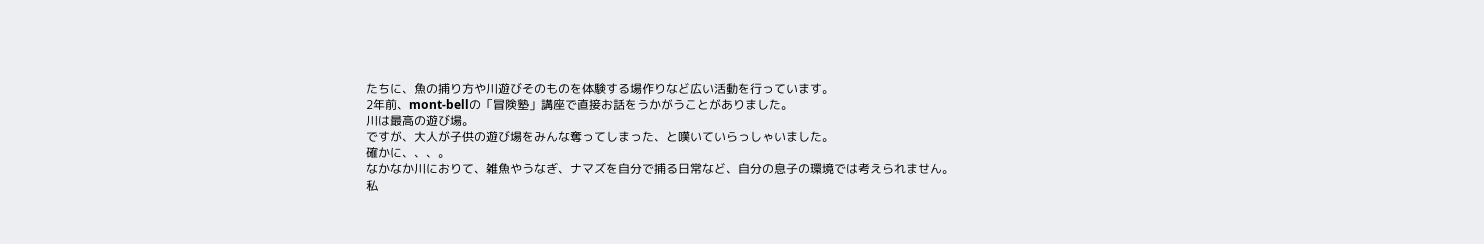たちに、魚の捕り方や川遊びそのものを体験する場作りなど広い活動を行っています。
2年前、mont-bellの「冒険塾」講座で直接お話をうかがうことがありました。
川は最高の遊び場。
ですが、大人が子供の遊び場をみんな奪ってしまった、と嘆いていらっしゃいました。
確かに、、、。
なかなか川におりて、雑魚やうなぎ、ナマズを自分で捕る日常など、自分の息子の環境では考えられません。
私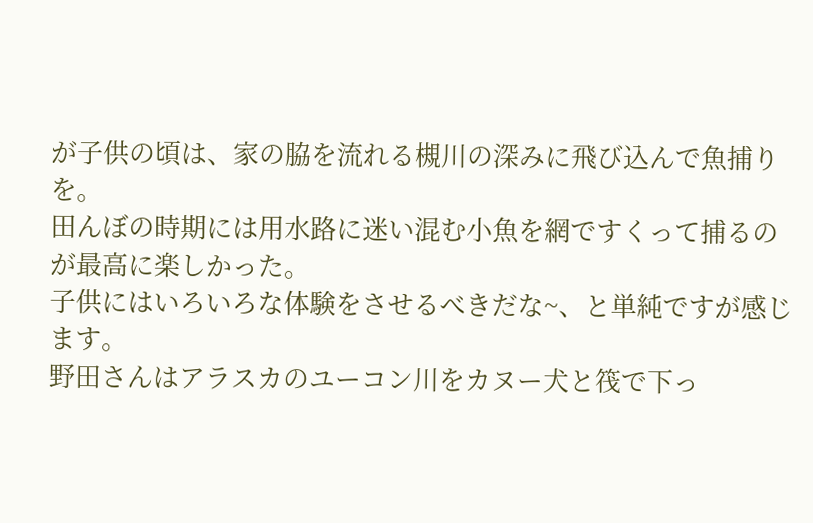が子供の頃は、家の脇を流れる槻川の深みに飛び込んで魚捕りを。
田んぼの時期には用水路に迷い混む小魚を網ですくって捕るのが最高に楽しかった。
子供にはいろいろな体験をさせるべきだな~、と単純ですが感じます。
野田さんはアラスカのユーコン川をカヌー犬と筏で下っ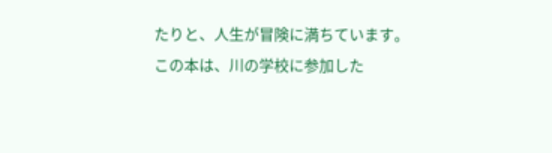たりと、人生が冒険に満ちています。
この本は、川の学校に参加した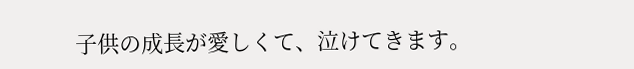子供の成長が愛しくて、泣けてきます。